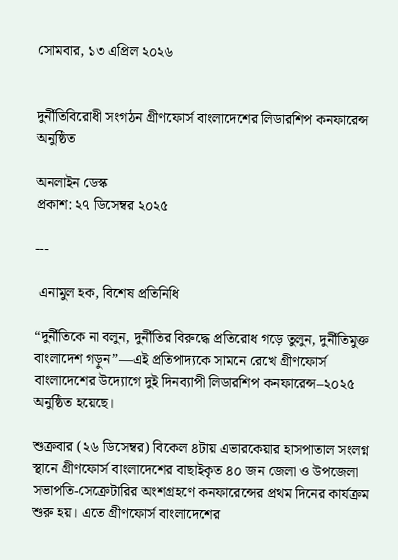সোমবার, ১৩ এপ্রিল ২০২৬


দুর্নীতিবিরোধী সংগঠন গ্রীণফোর্স বাংলাদেশের লিডারশিপ কনফারেন্স অনুষ্ঠিত

অনলাইন ডেস্ক
প্রকাশ: ২৭ ডিসেম্বর ২০২৫

---

 এনামুল হক, বিশেষ প্রতিনিধি

“দুর্নীতিকে না বলুন, দুর্নীতির বিরুদ্ধে প্রতিরোধ গড়ে তুলুন, দুর্নীতিমুক্ত বাংলাদেশ গড়ুন”—এই প্রতিপাদ্যকে সামনে রেখে গ্রীণফোর্স বাংলাদেশের উদ্যোগে দুই দিনব্যাপী লিডারশিপ কনফারেন্স–২০২৫ অনুষ্ঠিত হয়েছে।

শুক্রবার (২৬ ডিসেম্বর) বিকেল ৪টায় এভারকেয়ার হাসপাতাল সংলগ্ন স্থানে গ্রীণফোর্স বাংলাদেশের বাছাইকৃত ৪০ জন জেলা ও উপজেলা সভাপতি-সেক্রেটারির অংশগ্রহণে কনফারেন্সের প্রথম দিনের কার্যক্রম শুরু হয়। এতে গ্রীণফোর্স বাংলাদেশের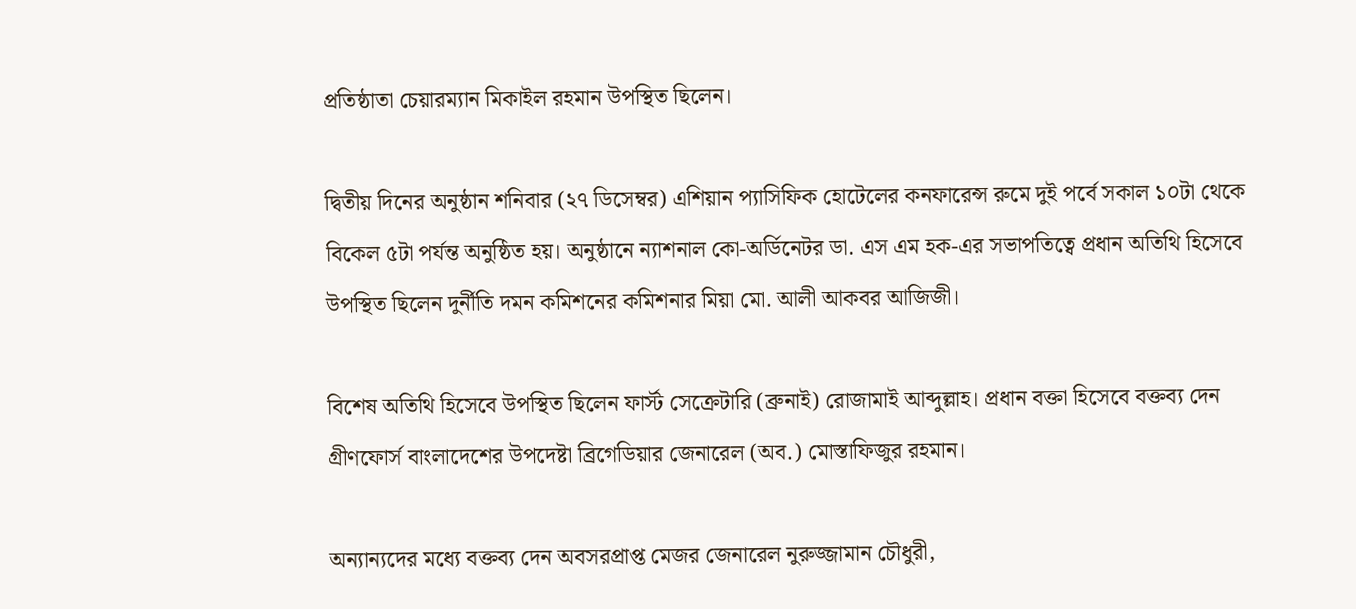প্রতিষ্ঠাতা চেয়ারম্যান মিকাইল রহমান উপস্থিত ছিলেন।

দ্বিতীয় দিনের অনুষ্ঠান শনিবার (২৭ ডিসেম্বর) এশিয়ান প্যাসিফিক হোটেলের কনফারেন্স রুমে দুই পর্বে সকাল ১০টা থেকে বিকেল ৫টা পর্যন্ত অনুষ্ঠিত হয়। অনুষ্ঠানে ন্যাশনাল কো-অর্ডিনেটর ডা. এস এম হক-এর সভাপতিত্বে প্রধান অতিথি হিসেবে উপস্থিত ছিলেন দুর্নীতি দমন কমিশনের কমিশনার মিয়া মো. আলী আকবর আজিজী।

বিশেষ অতিথি হিসেবে উপস্থিত ছিলেন ফার্স্ট সেক্রেটারি (ব্রুনাই) রোজামাই আব্দুল্লাহ। প্রধান বক্তা হিসেবে বক্তব্য দেন গ্রীণফোর্স বাংলাদেশের উপদেষ্টা ব্রিগেডিয়ার জেনারেল (অব.) মোস্তাফিজুর রহমান।

অন্যান্যদের মধ্যে বক্তব্য দেন অবসরপ্রাপ্ত মেজর জেনারেল নুরুজ্জামান চৌধুরী,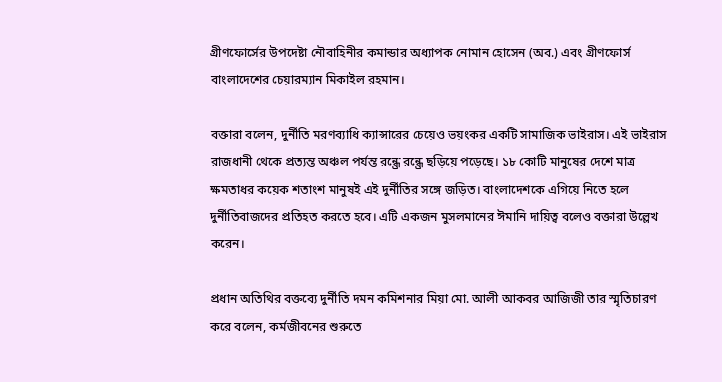গ্রীণফোর্সের উপদেষ্টা নৌবাহিনীর কমান্ডার অধ্যাপক নোমান হোসেন (অব.) এবং গ্রীণফোর্স বাংলাদেশের চেয়ারম্যান মিকাইল রহমান।

বক্তারা বলেন, দুর্নীতি মরণব্যাধি ক্যান্সারের চেয়েও ভয়ংকর একটি সামাজিক ভাইরাস। এই ভাইরাস রাজধানী থেকে প্রত্যন্ত অঞ্চল পর্যন্ত রন্ধ্রে রন্ধ্রে ছড়িয়ে পড়েছে। ১৮ কোটি মানুষের দেশে মাত্র ক্ষমতাধর কয়েক শতাংশ মানুষই এই দুর্নীতির সঙ্গে জড়িত। বাংলাদেশকে এগিয়ে নিতে হলে দুর্নীতিবাজদের প্রতিহত করতে হবে। এটি একজন মুসলমানের ঈমানি দায়িত্ব বলেও বক্তারা উল্লেখ করেন।

প্রধান অতিথির বক্তব্যে দুর্নীতি দমন কমিশনার মিয়া মো. আলী আকবর আজিজী তার স্মৃতিচারণ করে বলেন, কর্মজীবনের শুরুতে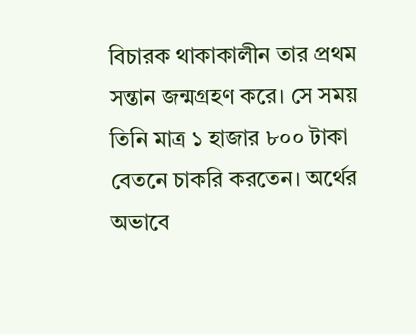বিচারক থাকাকালীন তার প্রথম সন্তান জন্মগ্রহণ করে। সে সময় তিনি মাত্র ১ হাজার ৮০০ টাকা বেতনে চাকরি করতেন। অর্থের অভাবে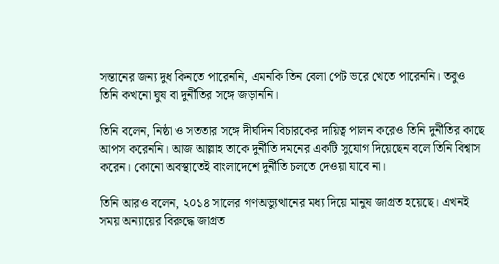সন্তানের জন্য দুধ কিনতে পারেননি, এমনকি তিন বেলা পেট ভরে খেতে পারেননি। তবুও তিনি কখনো ঘুষ বা দুর্নীতির সঙ্গে জড়াননি।

তিনি বলেন, নিষ্ঠা ও সততার সঙ্গে দীর্ঘদিন বিচারকের দায়িত্ব পালন করেও তিনি দুর্নীতির কাছে আপস করেননি। আজ আল্লাহ তাকে দুর্নীতি দমনের একটি সুযোগ দিয়েছেন বলে তিনি বিশ্বাস করেন। কোনো অবস্থাতেই বাংলাদেশে দুর্নীতি চলতে দেওয়া যাবে না।

তিনি আরও বলেন, ২০১৪ সালের গণঅভ্যুত্থানের মধ্য দিয়ে মানুষ জাগ্রত হয়েছে। এখনই সময় অন্যায়ের বিরুদ্ধে জাগ্রত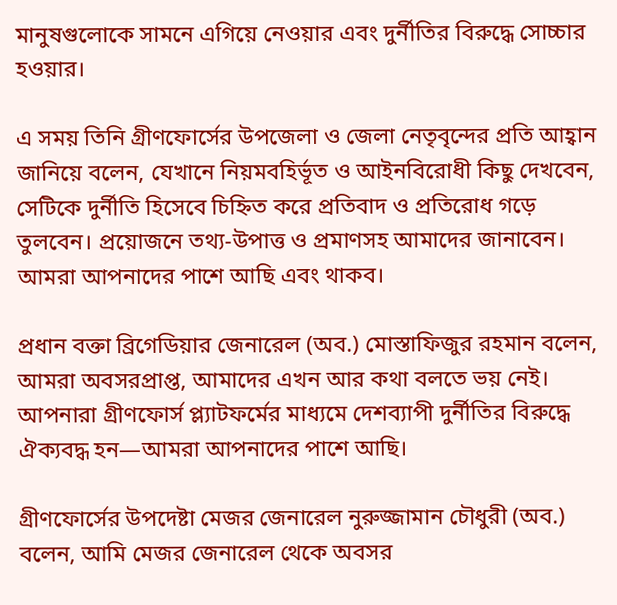মানুষগুলোকে সামনে এগিয়ে নেওয়ার এবং দুর্নীতির বিরুদ্ধে সোচ্চার হওয়ার।

এ সময় তিনি গ্রীণফোর্সের উপজেলা ও জেলা নেতৃবৃন্দের প্রতি আহ্বান জানিয়ে বলেন, যেখানে নিয়মবহির্ভূত ও আইনবিরোধী কিছু দেখবেন, সেটিকে দুর্নীতি হিসেবে চিহ্নিত করে প্রতিবাদ ও প্রতিরোধ গড়ে তুলবেন। প্রয়োজনে তথ্য-উপাত্ত ও প্রমাণসহ আমাদের জানাবেন। আমরা আপনাদের পাশে আছি এবং থাকব।

প্রধান বক্তা ব্রিগেডিয়ার জেনারেল (অব.) মোস্তাফিজুর রহমান বলেন, আমরা অবসরপ্রাপ্ত, আমাদের এখন আর কথা বলতে ভয় নেই। আপনারা গ্রীণফোর্স প্ল্যাটফর্মের মাধ্যমে দেশব্যাপী দুর্নীতির বিরুদ্ধে ঐক্যবদ্ধ হন—আমরা আপনাদের পাশে আছি।

গ্রীণফোর্সের উপদেষ্টা মেজর জেনারেল নুরুজ্জামান চৌধুরী (অব.) বলেন, আমি মেজর জেনারেল থেকে অবসর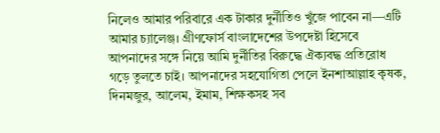নিলেও আমার পরিবারে এক টাকার দুর্নীতিও খুঁজে পাবেন না—এটি আমার চ্যালেঞ্জ। গ্রীণফোর্স বাংলাদেশের উপদেষ্টা হিসেবে আপনাদের সঙ্গে নিয়ে আমি দুর্নীতির বিরুদ্ধে ঐক্যবদ্ধ প্রতিরোধ গড়ে তুলতে চাই। আপনাদের সহযোগিতা পেলে ইনশাআল্লাহ কৃষক, দিনমজুর, আলেম, ইমাম, শিক্ষকসহ সব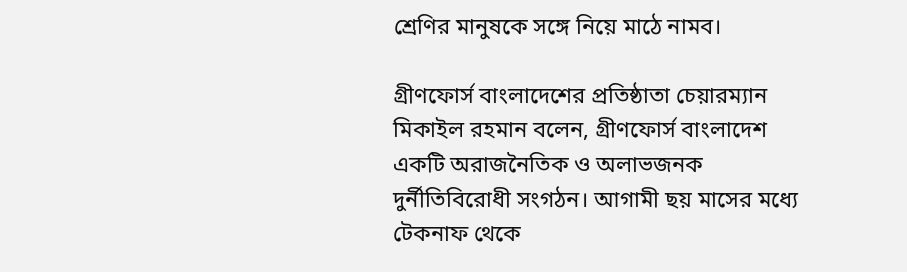শ্রেণির মানুষকে সঙ্গে নিয়ে মাঠে নামব।

গ্রীণফোর্স বাংলাদেশের প্রতিষ্ঠাতা চেয়ারম্যান মিকাইল রহমান বলেন, গ্রীণফোর্স বাংলাদেশ একটি অরাজনৈতিক ও অলাভজনক দুর্নীতিবিরোধী সংগঠন। আগামী ছয় মাসের মধ্যে টেকনাফ থেকে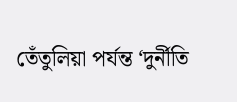তেঁতুলিয়া পর্যন্ত ‘দুর্নীতি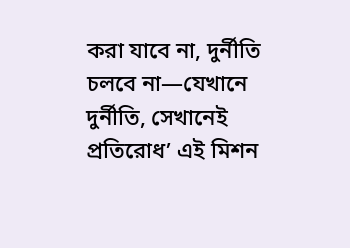করা যাবে না, দুর্নীতি চলবে না—যেখানে দুর্নীতি, সেখানেই প্রতিরোধ’ এই মিশন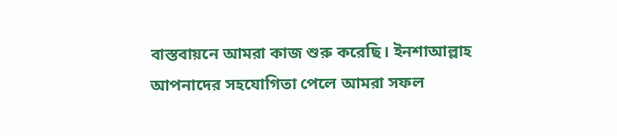বাস্তবায়নে আমরা কাজ শুরু করেছি। ইনশাআল্লাহ আপনাদের সহযোগিতা পেলে আমরা সফল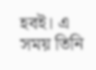হবই। এ সময় তিনি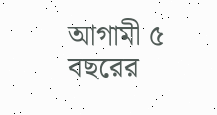আগামী ৫ বছরের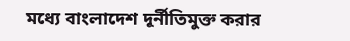মধ্যে বাংলাদেশ দূর্নীতিমুক্ত করার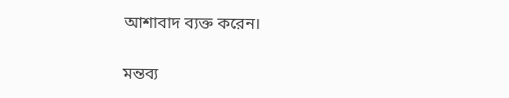আশাবাদ ব্যক্ত করেন।

মন্তব্য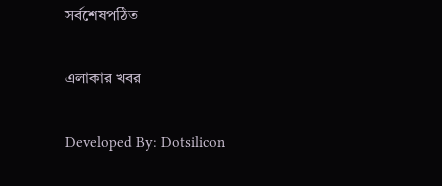সর্বশেষপঠিত

এলাকার খবর

Developed By: Dotsilicon